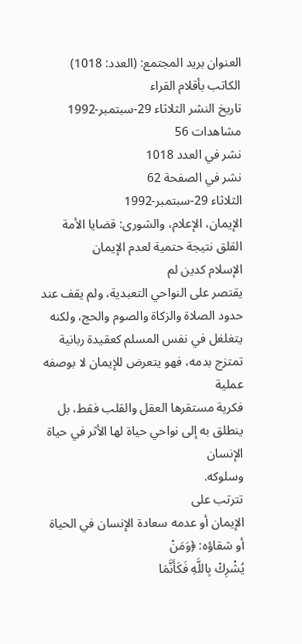العنوان بريد المجتمع: (العدد: 1018)
الكاتب بأقلام القراء
تاريخ النشر الثلاثاء 29-سبتمبر-1992
مشاهدات 56
نشر في العدد 1018
نشر في الصفحة 62
الثلاثاء 29-سبتمبر-1992
الإيمان، الإعلام، والشورى: قضايا الأمة
القلق نتيجة حتمية لعدم الإيمان
الإسلام كدين لم
يقتصر على النواحي التعبدية، ولم يقف عند حدود الصلاة والزكاة والصوم والحج، ولكنه
يتغلغل في نفس المسلم كعقيدة ربانية تمتزج بدمه، فهو يتعرض للإيمان لا بوصفه عملية
فكرية مستقرها العقل والقلب فقط، بل ينطلق به إلى نواحي حياة لها الأثر في حياة الإنسان
وسلوكه.
تترتب على
الإيمان أو عدمه سعادة الإنسان في الحياة أو شقاؤه: ﴿وَمَنْ
يُشْرِكْ بِاللَّهِ فَكَأَنَّمَا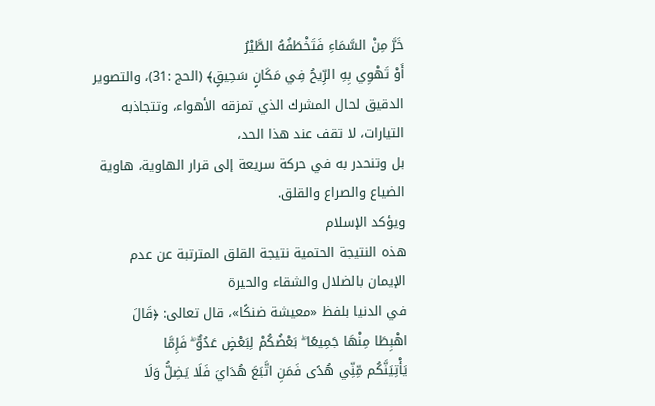خَرَّ مِنْ السَّمَاءِ فَتَخْطَفُهُ الطَّيْرُ
أَوْ تَهْوِي بِهِ الرِّيحُ فِي مَكَانٍ سَحِيقٍ﴾ (الحج :31)، والتصوير
الدقيق لحال المشرك الذي تمزقه الأهواء، وتتجاذبه التيارات، لا تقف عند هذا الحد،
بل وتنحدر به في حركة سريعة إلى قرار الهاوية، هاوية الضياع والصراع والقلق.
ويؤكد الإسلام
هذه النتيجة الحتمية نتيجة القلق المترتبة عن عدم الإيمان بالضلال والشقاء والحيرة
في الدنيا بلفظ «معيشة ضنكًا»، قال تعالى: ﴿قَالَ
اهْبِطَا مِنْهَا جَمِيعًا ۖ بَعْضُكُمْ لِبَعْضٍ عَدُوٌّ ۖ فَإِمَّا
يَأْتِيَنَّكُم مِّنِّي هُدًى فَمَنِ اتَّبَعَ هُدَايَ فَلَا يَضِلُّ وَلَا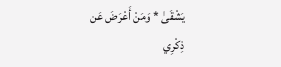يَشْقَىٰ * وَمَنْ أَعْرَضَ عَن ذِكْرِي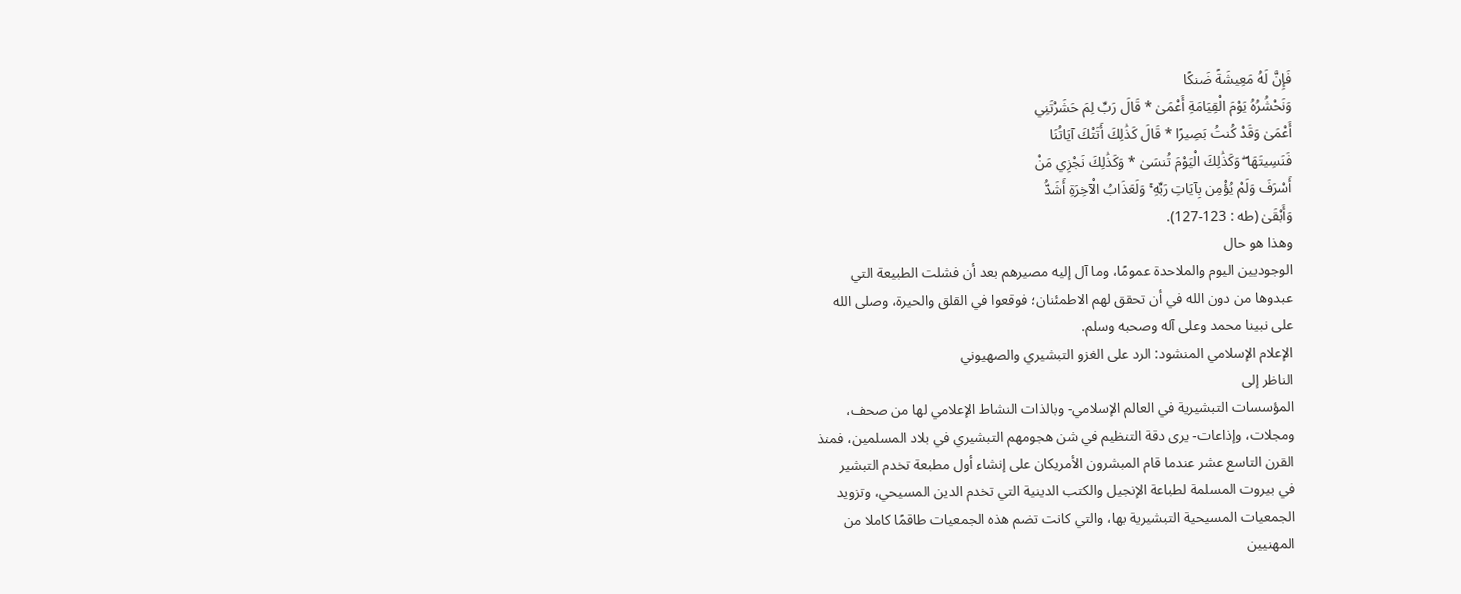فَإِنَّ لَهُ مَعِيشَةً ضَنكًا
وَنَحْشُرُهُ يَوْمَ الْقِيَامَةِ أَعْمَىٰ * قَالَ رَبِّ لِمَ حَشَرْتَنِي
أَعْمَىٰ وَقَدْ كُنتُ بَصِيرًا * قَالَ كَذَٰلِكَ أَتَتْكَ آيَاتُنَا
فَنَسِيتَهَا ۖ وَكَذَٰلِكَ الْيَوْمَ تُنسَىٰ * وَكَذَٰلِكَ نَجْزِي مَنْ
أَسْرَفَ وَلَمْ يُؤْمِن بِآيَاتِ رَبِّهِ ۚ وَلَعَذَابُ الْآخِرَةِ أَشَدُّ
وَأَبْقَىٰ (طه : 123-127).
وهذا هو حال
الوجوديين اليوم والملاحدة عمومًا، وما آل إليه مصيرهم بعد أن فشلت الطبيعة التي
عبدوها من دون الله في أن تحقق لهم الاطمئنان؛ فوقعوا في القلق والحيرة، وصلى الله
على نبينا محمد وعلى آله وصحبه وسلم.
الإعلام الإسلامي المنشود: الرد على الغزو التبشيري والصهيوني
الناظر إلى
المؤسسات التبشيرية في العالم الإسلامي- وبالذات النشاط الإعلامي لها من صحف،
ومجلات، وإذاعات- يرى دقة التنظيم في شن هجومهم التبشيري في بلاد المسلمين، فمنذ
القرن التاسع عشر عندما قام المبشرون الأمريكان على إنشاء أول مطبعة تخدم التبشير
في بيروت المسلمة لطباعة الإنجيل والكتب الدينية التي تخدم الدين المسيحي، وتزويد
الجمعيات المسيحية التبشيرية بها، والتي كانت تضم هذه الجمعيات طاقمًا كاملا من
المهنيين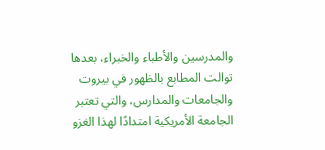والمدرسين والأطباء والخبراء، بعدها توالت المطابع بالظهور في بيروت
والجامعات والمدارس، والتي تعتبر الجامعة الأمريكية امتدادًا لهذا الغزو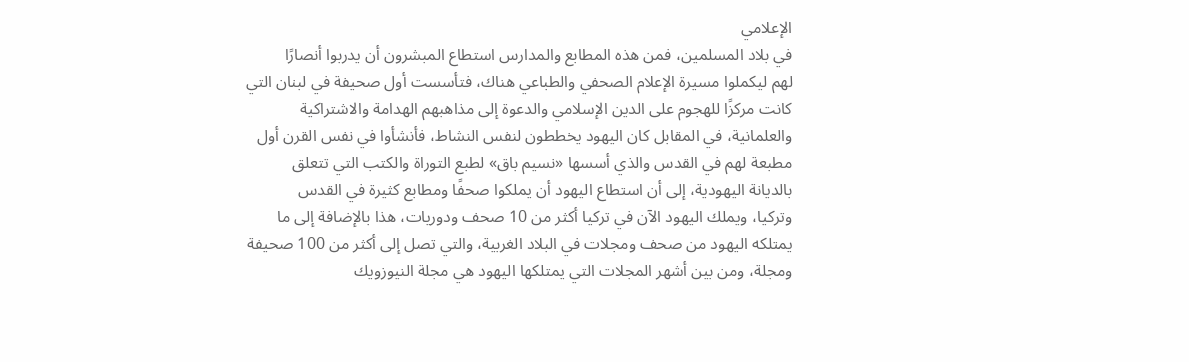الإعلامي
في بلاد المسلمين، فمن هذه المطابع والمدارس استطاع المبشرون أن يدربوا أنصارًا
لهم ليكملوا مسيرة الإعلام الصحفي والطباعي هناك، فتأسست أول صحيفة في لبنان التي
كانت مركزًا للهجوم على الدين الإسلامي والدعوة إلى مذاهبهم الهدامة والاشتراكية
والعلمانية، في المقابل كان اليهود يخططون لنفس النشاط، فأنشأوا في نفس القرن أول
مطبعة لهم في القدس والذي أسسها «نسيم باق» لطبع التوراة والكتب التي تتعلق
بالديانة اليهودية، إلى أن استطاع اليهود أن يملكوا صحفًا ومطابع كثيرة في القدس
وتركيا، ويملك اليهود الآن في تركيا أكثر من 10 صحف ودوريات، هذا بالإضافة إلى ما
يمتلكه اليهود من صحف ومجلات في البلاد الغربية، والتي تصل إلى أكثر من 100 صحيفة
ومجلة، ومن بين أشهر المجلات التي يمتلكها اليهود هي مجلة النيوزويك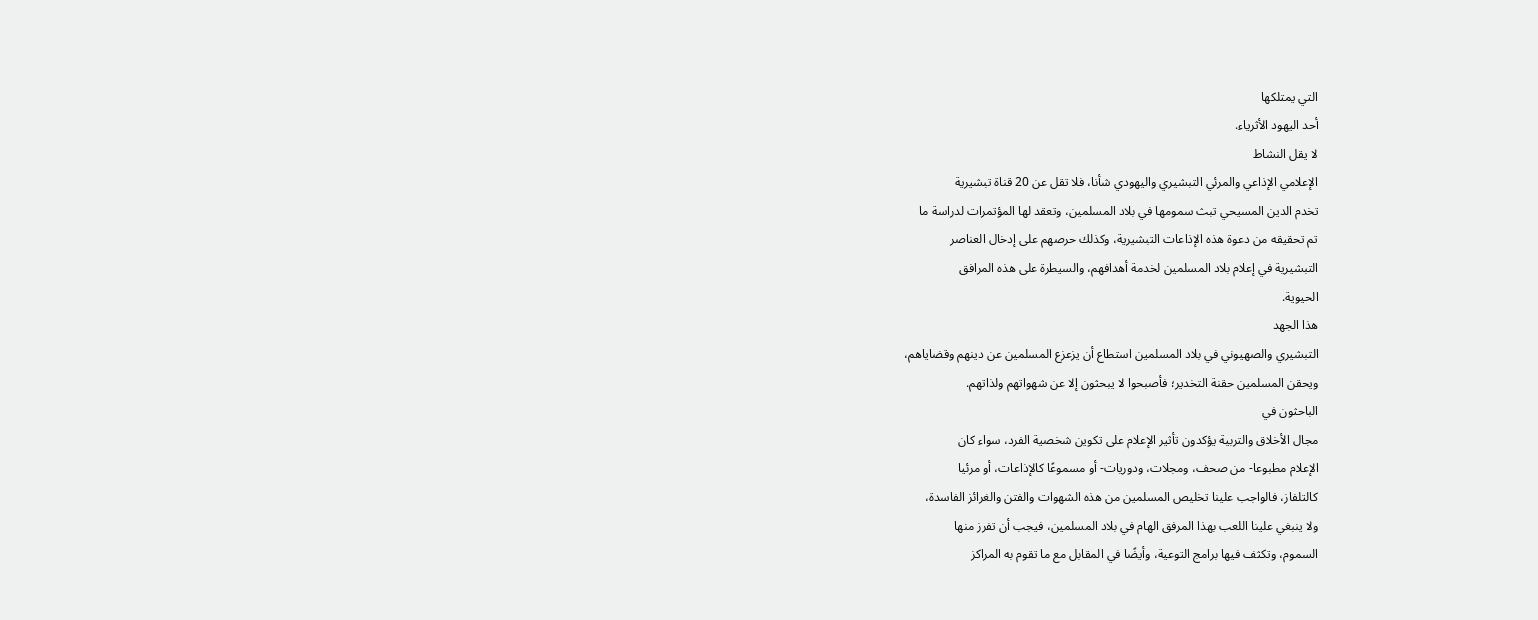التي يمتلكها
أحد اليهود الأثرياء.
لا يقل النشاط
الإعلامي الإذاعي والمرئي التبشيري واليهودي شأنا، فلا تقل عن 20 قناة تبشيرية
تخدم الدين المسيحي تبث سمومها في بلاد المسلمين، وتعقد لها المؤتمرات لدراسة ما
تم تحقيقه من دعوة هذه الإذاعات التبشيرية، وكذلك حرصهم على إدخال العناصر
التبشيرية في إعلام بلاد المسلمين لخدمة أهدافهم، والسيطرة على هذه المرافق
الحيوية.
هذا الجهد
التبشيري والصهيوني في بلاد المسلمين استطاع أن يزعزع المسلمين عن دينهم وقضاياهم،
ويحقن المسلمين حقنة التخدير؛ فأصبحوا لا يبحثون إلا عن شهواتهم ولذاتهم.
الباحثون في
مجال الأخلاق والتربية يؤكدون تأثير الإعلام على تكوين شخصية الفرد، سواء كان
الإعلام مطبوعا- من صحف، ومجلات، ودوريات- أو مسموعًا كالإذاعات، أو مرئيا
كالتلفاز، فالواجب علينا تخليص المسلمين من هذه الشهوات والفتن والغرائز الفاسدة،
ولا ينبغي علينا اللعب بهذا المرفق الهام في بلاد المسلمين، فيجب أن تفرز منها
السموم، وتكثف فيها برامج التوعية، وأيضًا في المقابل مع ما تقوم به المراكز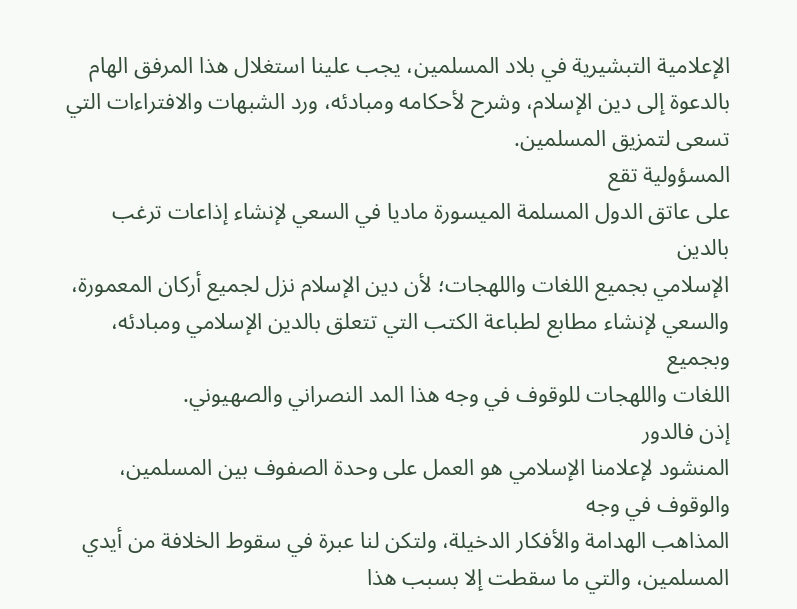الإعلامية التبشيرية في بلاد المسلمين، يجب علينا استغلال هذا المرفق الهام
بالدعوة إلى دين الإسلام، وشرح لأحكامه ومبادئه، ورد الشبهات والافتراءات التي
تسعى لتمزيق المسلمين.
المسؤولية تقع
على عاتق الدول المسلمة الميسورة ماديا في السعي لإنشاء إذاعات ترغب بالدين
الإسلامي بجميع اللغات واللهجات؛ لأن دين الإسلام نزل لجميع أركان المعمورة،
والسعي لإنشاء مطابع لطباعة الكتب التي تتعلق بالدين الإسلامي ومبادئه، وبجميع
اللغات واللهجات للوقوف في وجه هذا المد النصراني والصهيوني.
إذن فالدور
المنشود لإعلامنا الإسلامي هو العمل على وحدة الصفوف بين المسلمين، والوقوف في وجه
المذاهب الهدامة والأفكار الدخيلة، ولتكن لنا عبرة في سقوط الخلافة من أيدي
المسلمين، والتي ما سقطت إلا بسبب هذا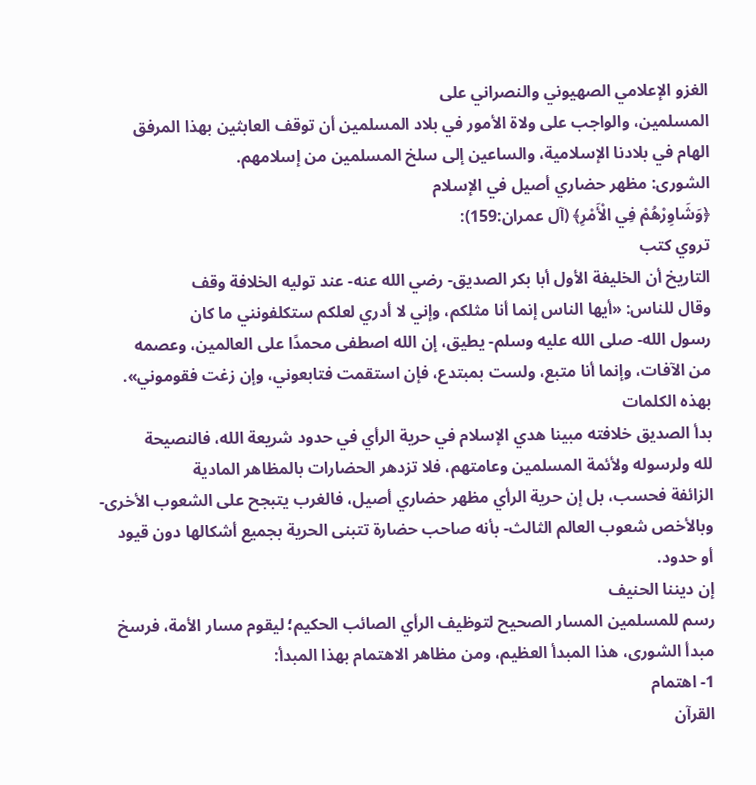الغزو الإعلامي الصهيوني والنصراني على
المسلمين، والواجب على ولاة الأمور في بلاد المسلمين أن توقف العابثين بهذا المرفق
الهام في بلادنا الإسلامية، والساعين إلى سلخ المسلمين من إسلامهم.
الشورى: مظهر حضاري أصيل في الإسلام
﴿وَشَاوِرْهُمْ فِي الْأَمْرِ﴾ (آل عمران:159):
تروي كتب
التاريخ أن الخليفة الأول أبا بكر الصديق- رضي الله عنه- عند توليه الخلافة وقف
وقال للناس: «أيها الناس إنما أنا مثلكم، وإني لا أدري لعلكم ستكلفونني ما كان
رسول الله- صلى الله عليه وسلم- يطيق، إن الله اصطفى محمدًا على العالمين، وعصمه
من الآفات، وإنما أنا متبع، ولست بمبتدع، فإن استقمت فتابعوني، وإن زغت فقوموني».
بهذه الكلمات
بدأ الصديق خلافته مبينا هدي الإسلام في حرية الرأي في حدود شريعة الله، فالنصيحة
لله ولرسوله ولأئمة المسلمين وعامتهم، فلا تزدهر الحضارات بالمظاهر المادية
الزائفة فحسب، بل إن حرية الرأي مظهر حضاري أصيل، فالغرب يتبجح على الشعوب الأخرى-
وبالأخص شعوب العالم الثالث- بأنه صاحب حضارة تتبنى الحرية بجميع أشكالها دون قيود
أو حدود.
إن ديننا الحنيف
رسم للمسلمين المسار الصحيح لتوظيف الرأي الصائب الحكيم؛ ليقوم مسار الأمة، فرسخ
مبدأ الشورى، هذا المبدأ العظيم، ومن مظاهر الاهتمام بهذا المبدأ:
1- اهتمام
القرآن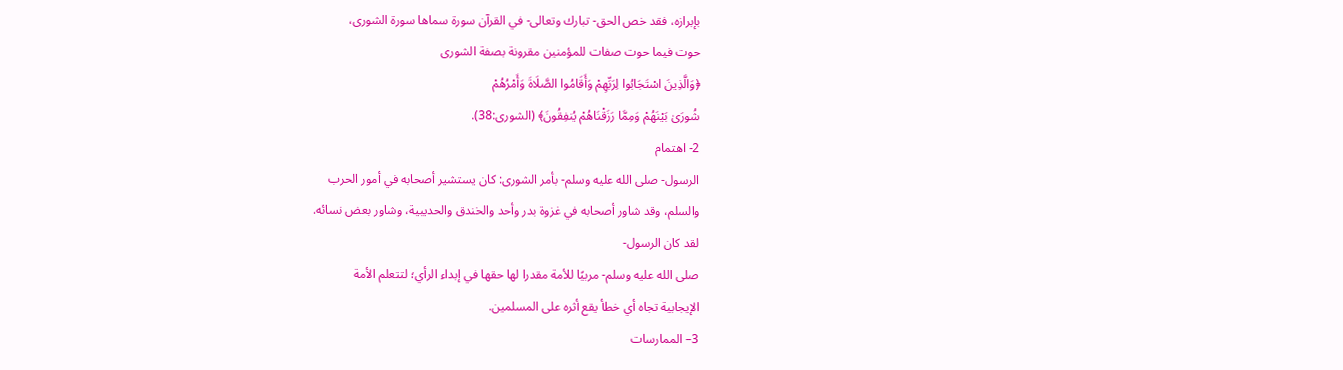بإبرازه، فقد خص الحق- تبارك وتعالى- في القرآن سورة سماها سورة الشورى،
حوت فيما حوت صفات للمؤمنين مقرونة بصفة الشورى
﴿وَالَّذِينَ اسْتَجَابُوا لِرَبِّهِمْ وَأَقَامُوا الصَّلَاةَ وَأَمْرُهُمْ
شُورَىٰ بَيْنَهُمْ وَمِمَّا رَزَقْنَاهُمْ يُنفِقُونَ﴾ (الشورى:38).
2- اهتمام
الرسول- صلى الله عليه وسلم- بأمر الشورى: كان يستشير أصحابه في أمور الحرب
والسلم، وقد شاور أصحابه في غزوة بدر وأحد والخندق والحديبية، وشاور بعض نسائه.
لقد كان الرسول-
صلى الله عليه وسلم- مربيًا للأمة مقدرا لها حقها في إبداء الرأي؛ لتتعلم الأمة
الإيجابية تجاه أي خطأ يقع أثره على المسلمين.
3– الممارسات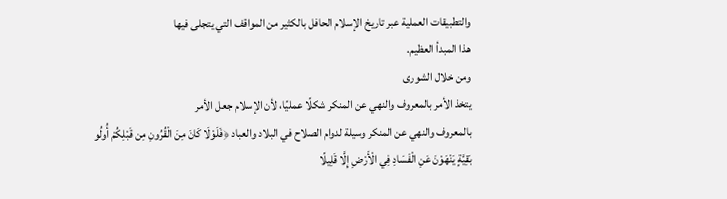والتطبيقات العملية عبر تاريخ الإسلام الحافل بالكثير من المواقف التي يتجلى فيها
هذا المبدأ العظيم.
ومن خلال الشورى
يتخذ الأمر بالمعروف والنهي عن المنكر شكلًا عمليًا، لأن الإسلام جعل الأمر
بالمعروف والنهي عن المنكر وسيلة لدوام الصلاح في البلاد والعباد ﴿فَلَوْلَا كَانَ مِنَ الْقُرُونِ مِن قَبْلِكُمْ أُولُو
بَقِيَّةٍ يَنْهَوْنَ عَنِ الْفَسَادِ فِي الْأَرْضِ إِلَّا قَلِيلًا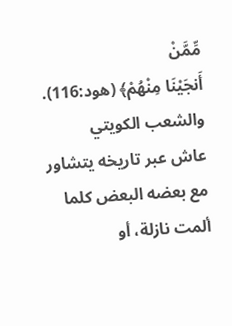مِّمَّنْ
أَنجَيْنَا مِنْهُمْ﴾ (هود:116).
والشعب الكويتي
عاش عبر تاريخه يتشاور مع بعضه البعض كلما ألمت نازلة، أو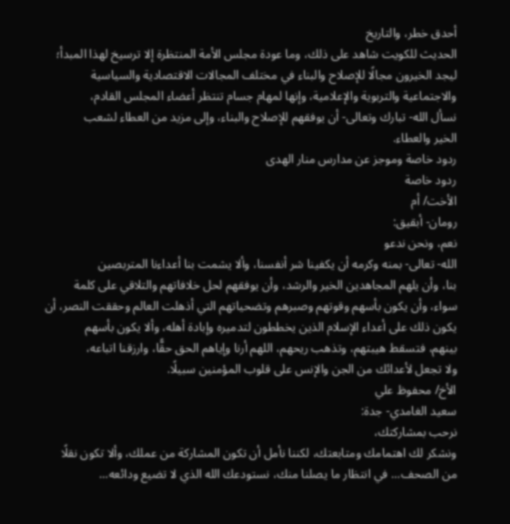أحدق خطر، والتاريخ
الحديث للكويت شاهد على ذلك، وما عودة مجلس الأمة المنتظرة إلا ترسيخ لهذا المبدأ؛
ليجد الخيرون مجالًا للإصلاح والبناء في مختلف المجالات الاقتصادية والسياسية
والاجتماعية والتربوية والإعلامية، وإنها لمهام جسام تنتظر أعضاء المجلس القادم،
نسأل الله- تبارك وتعالى- أن يوفقهم للإصلاح والبناء، وإلى مزيد من العطاء لشعب
الخير والعطاء.
ردود خاصة وموجز عن مدارس منار الهدى
ردود خاصة
الأخت/ أم
رومان- أبقيق:
نعم، ونحن ندعو
الله- تعالى- بمنه وكرمه أن يكفينا شر أنفسنا، وألا يشمت بنا أعداءنا المتربصين
بنا، وأن يلهم المجاهدين الخير والرشد، وأن يوفقهم لحل خلافاتهم والتلاقي على كلمة
سواء، وأن يكون بأسهم وقوتهم وصبرهم وتضحياتهم التي أذهلت العالم وحققت النصر، أن
يكون ذلك على أعداء الإسلام الذين يخططون لتدميره وإبادة أهله، وألا يكون بأسهم
بينهم، فتسقط هيبتهم، وتذهب ريحهم، اللهم أرنا وإياهم الحق حقًّا، وارزقنا اتباعه،
ولا تجعل لأعدائك من الجن والإنس على قلوب المؤمنين سبيلًا.
الأخ/ محفوظ علي
سعيد الغامدي- جدة:
نرحب بمشاركتك،
ونشكر لك اهتمامك ومتابعتك، لكننا نأمل أن تكون المشاركة من عملك، وألا تكون نقلًا
من الصحف... في انتظار ما يصلنا منك، نستودعك الله الذي لا تضيع ودائعه...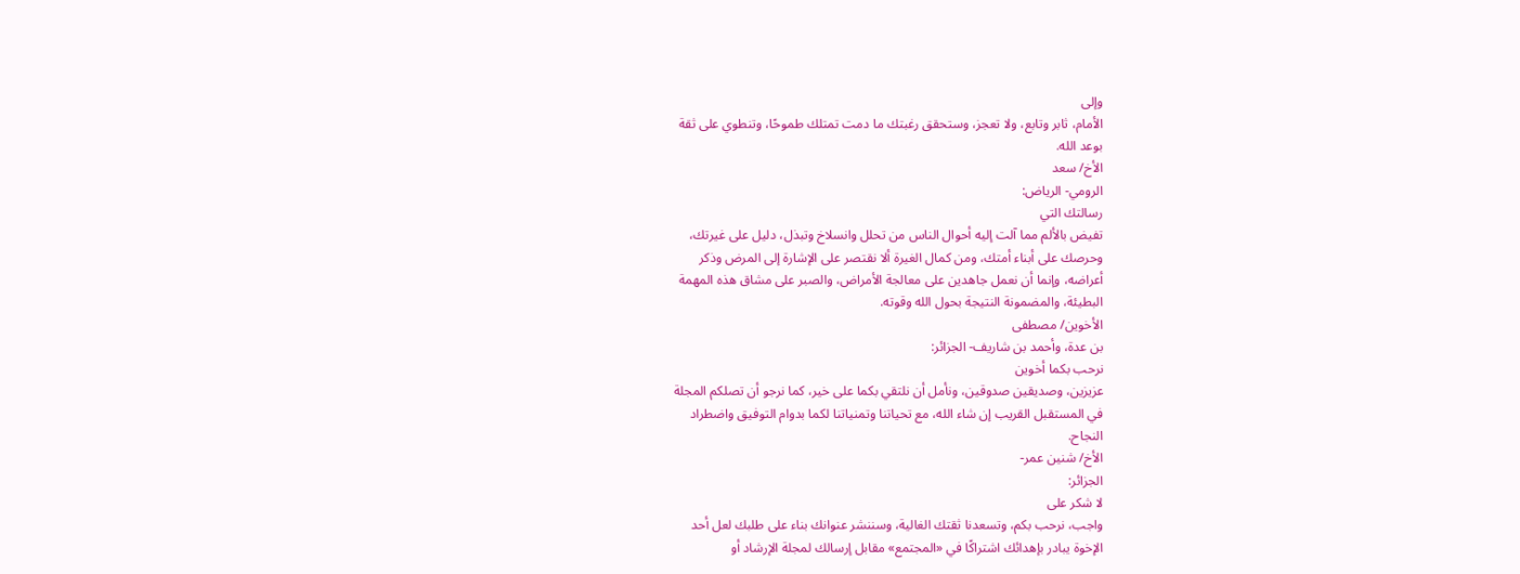وإلى
الأمام، ثابر وتابع، ولا تعجز، وستحقق رغبتك ما دمت تمتلك طموحًا، وتنطوي على ثقة
بوعد الله.
الأخ/ سعد
الرومي- الرياض:
رسالتك التي
تفيض بالألم مما آلت إليه أحوال الناس من تحلل وانسلاخ وتبذل، دليل على غيرتك،
وحرصك على أبناء أمتك، ومن كمال الغيرة ألا نقتصر على الإشارة إلى المرض وذكر
أعراضه، وإنما أن نعمل جاهدين على معالجة الأمراض، والصبر على مشاق هذه المهمة
البطيئة، والمضمونة النتيجة بحول الله وقوته.
الأخوين/ مصطفى
بن عدة، وأحمد بن شاريف- الجزائر:
نرحب بكما أخوين
عزيزين، وصديقين صدوقين، ونأمل أن نلتقي بكما على خير، كما نرجو أن تصلكم المجلة
في المستقبل القريب إن شاء الله، مع تحياتنا وتمنياتنا لكما بدوام التوفيق واضطراد
النجاح.
الأخ/ شنين عمر-
الجزائر:
لا شكر على
واجب، نرحب بكم، وتسعدنا ثقتك الغالية، وسننشر عنوانك بناء على طلبك لعل أحد
الإخوة يبادر بإهدائك اشتراكًا في «المجتمع» مقابل إرسالك لمجلة الإرشاد أو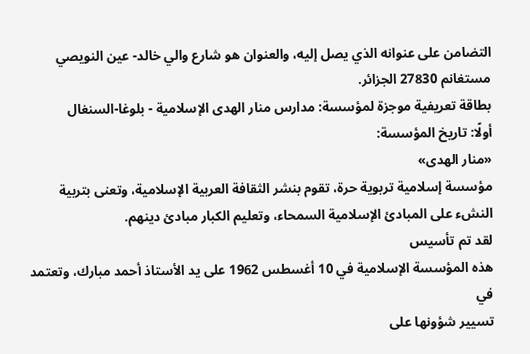التضامن على عنوانه الذي يصل إليه، والعنوان هو شارع والي خالد- عين النويصي
مستغانم 27830 الجزائر.
بطاقة تعريفية موجزة لمؤسسة: مدارس منار الهدى الإسلامية - بلوغا-السنغال
أولًا: تاريخ المؤسسة:
«منار الهدى»
مؤسسة إسلامية تربوية حرة، تقوم بنشر الثقافة العربية الإسلامية، وتعنى بتربية
النشء على المبادئ الإسلامية السمحاء، وتعليم الكبار مبادئ دينهم.
لقد تم تأسيس
هذه المؤسسة الإسلامية في 10 أغسطس 1962 على يد الأستاذ أحمد مبارك، وتعتمد في
تسيير شؤونها على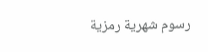رسوم شهرية رمزية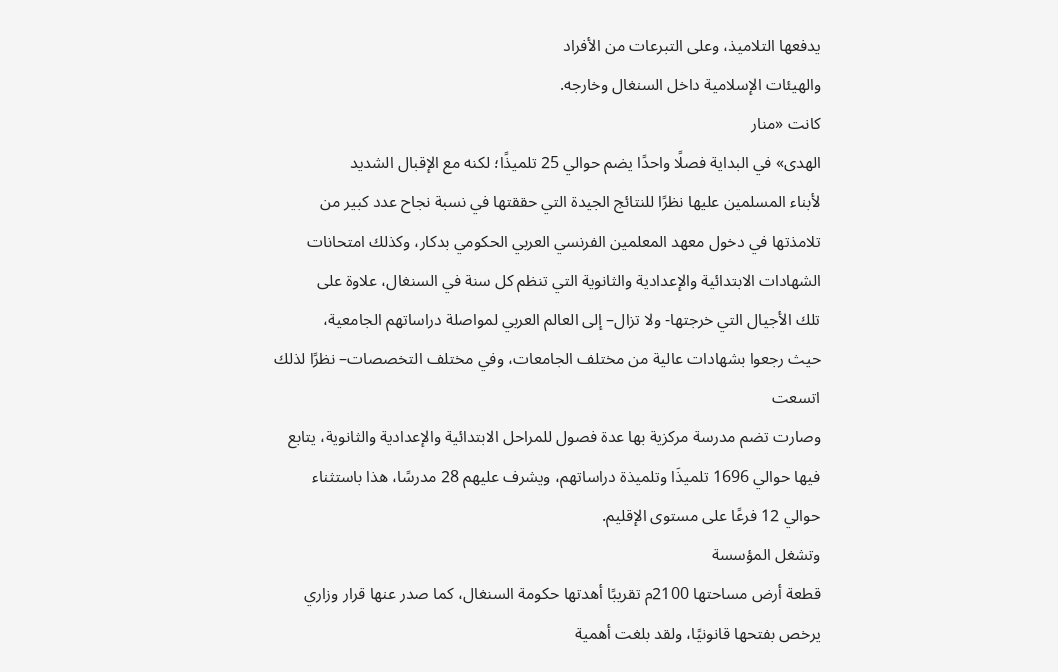يدفعها التلاميذ، وعلى التبرعات من الأفراد
والهيئات الإسلامية داخل السنغال وخارجه.
كانت «منار
الهدى» في البداية فصلًا واحدًا يضم حوالي 25 تلميذًا؛ لكنه مع الإقبال الشديد
لأبناء المسلمين عليها نظرًا للنتائج الجيدة التي حققتها في نسبة نجاح عدد كبير من
تلامذتها في دخول معهد المعلمين الفرنسي العربي الحكومي بدكار، وكذلك امتحانات
الشهادات الابتدائية والإعدادية والثانوية التي تنظم كل سنة في السنغال، علاوة على
تلك الأجيال التي خرجتها- ولا تزال– إلى العالم العربي لمواصلة دراساتهم الجامعية،
حيث رجعوا بشهادات عالية من مختلف الجامعات، وفي مختلف التخصصات– نظرًا لذلك اتسعت
وصارت تضم مدرسة مركزية بها عدة فصول للمراحل الابتدائية والإعدادية والثانوية، يتابع
فيها حوالي 1696 تلميذَا وتلميذة دراساتهم، ويشرف عليهم 28 مدرسًا، هذا باستثناء
حوالي 12 فرعًا على مستوى الإقليم.
وتشغل المؤسسة
قطعة أرض مساحتها 2100م تقريبًا أهدتها حكومة السنغال، كما صدر عنها قرار وزاري
يرخص بفتحها قانونيًا، ولقد بلغت أهمية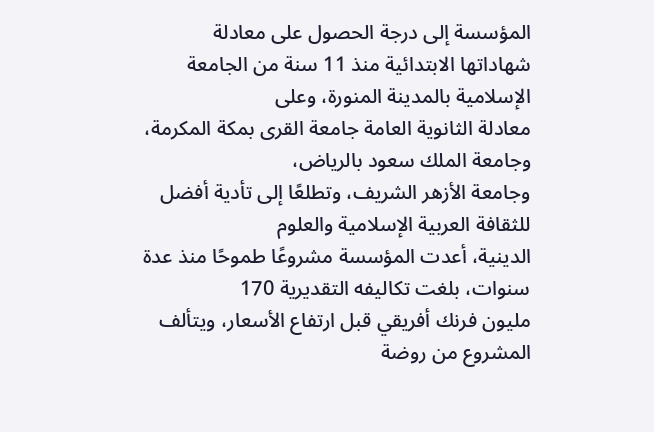المؤسسة إلى درجة الحصول على معادلة
شهاداتها الابتدائية منذ 11 سنة من الجامعة الإسلامية بالمدينة المنورة، وعلى
معادلة الثانوية العامة جامعة القرى بمكة المكرمة، وجامعة الملك سعود بالرياض،
وجامعة الأزهر الشريف، وتطلعًا إلى تأدية أفضل للثقافة العربية الإسلامية والعلوم
الدينية، أعدت المؤسسة مشروعًا طموحًا منذ عدة سنوات، بلغت تكاليفه التقديرية 170
مليون فرنك أفريقي قبل ارتفاع الأسعار، ويتألف المشروع من روضة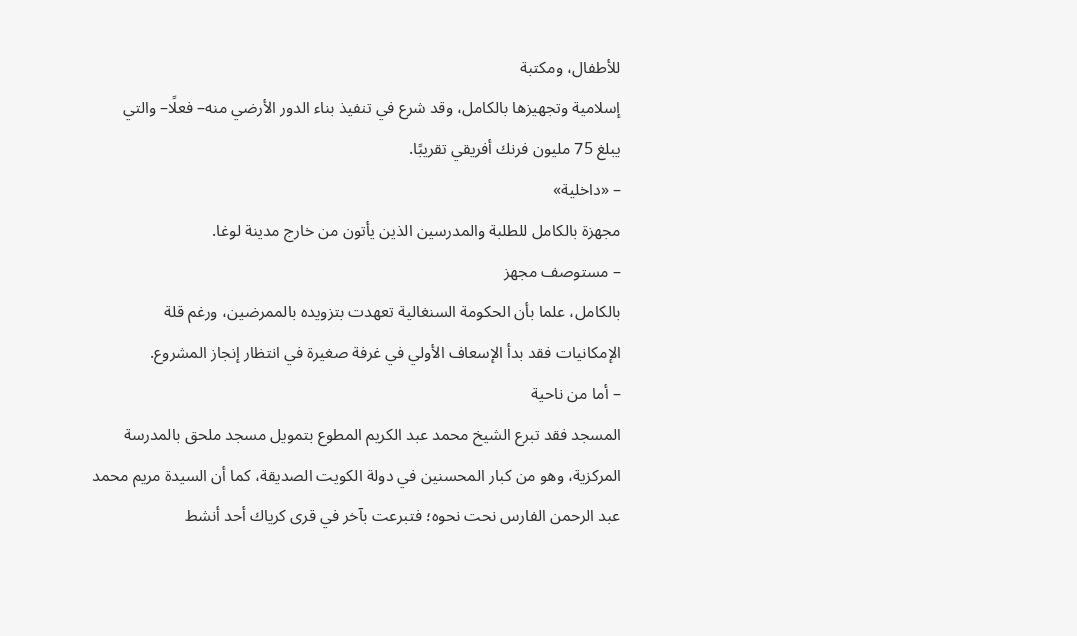للأطفال، ومكتبة
إسلامية وتجهيزها بالكامل، وقد شرع في تنفيذ بناء الدور الأرضي منه– فعلًا– والتي
يبلغ 75 مليون فرنك أفريقي تقريبًا.
– «داخلية»
مجهزة بالكامل للطلبة والمدرسين الذين يأتون من خارج مدينة لوغا.
– مستوصف مجهز
بالكامل، علما بأن الحكومة السنغالية تعهدت بتزويده بالممرضين، ورغم قلة
الإمكانيات فقد بدأ الإسعاف الأولي في غرفة صغيرة في انتظار إنجاز المشروع.
– أما من ناحية
المسجد فقد تبرع الشيخ محمد عبد الكريم المطوع بتمويل مسجد ملحق بالمدرسة
المركزية، وهو من كبار المحسنين في دولة الكويت الصديقة، كما أن السيدة مريم محمد
عبد الرحمن الفارس نحت نحوه؛ فتبرعت بآخر في قرى كرياك أحد أنشط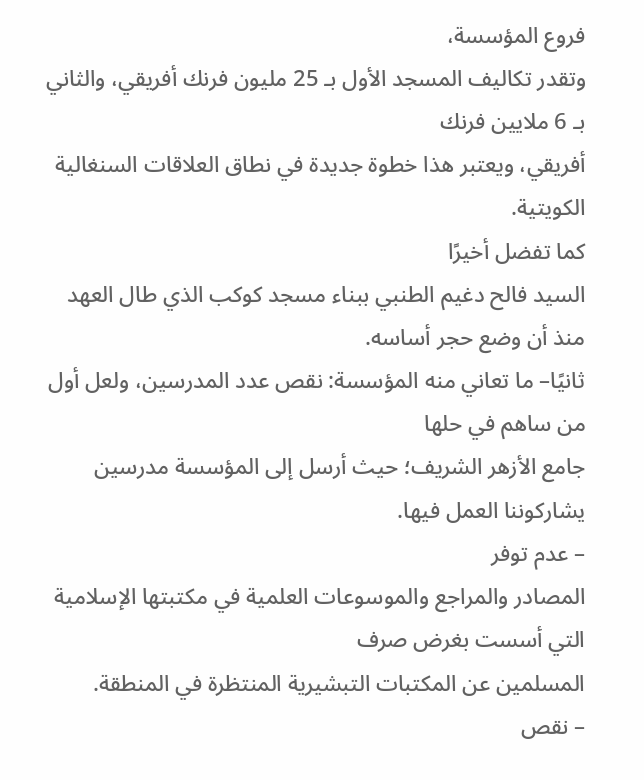فروع المؤسسة،
وتقدر تكاليف المسجد الأول بـ 25 مليون فرنك أفريقي، والثاني بـ 6 ملايين فرنك
أفريقي، ويعتبر هذا خطوة جديدة في نطاق العلاقات السنغالية الكويتية.
كما تفضل أخيرًا
السيد فالح دغيم الطنبي ببناء مسجد كوكب الذي طال العهد منذ أن وضع حجر أساسه.
ثانيًا– ما تعاني منه المؤسسة: نقص عدد المدرسين، ولعل أول من ساهم في حلها
جامع الأزهر الشريف؛ حيث أرسل إلى المؤسسة مدرسين يشاركوننا العمل فيها.
– عدم توفر
المصادر والمراجع والموسوعات العلمية في مكتبتها الإسلامية التي أسست بغرض صرف
المسلمين عن المكتبات التبشيرية المنتظرة في المنطقة.
– نقص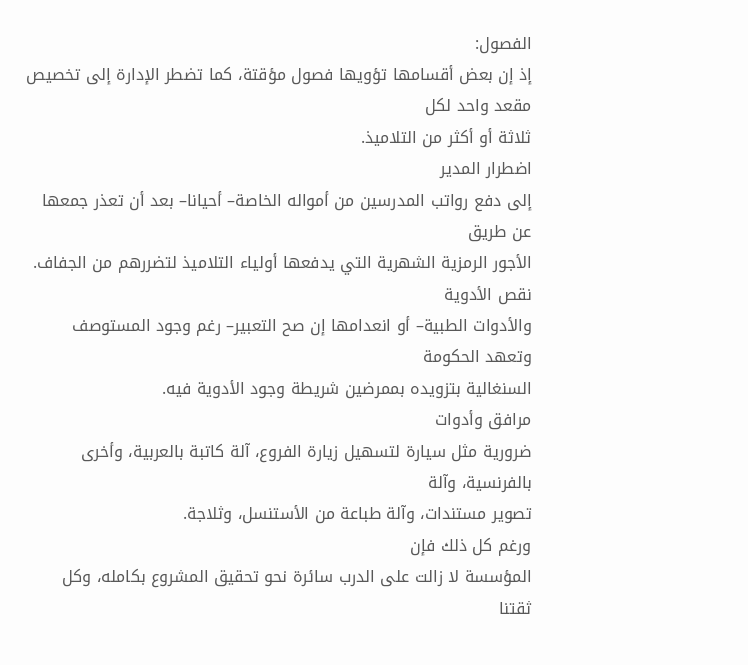الفصول:
إذ إن بعض أقسامها تؤويها فصول مؤقتة، كما تضطر الإدارة إلى تخصيص مقعد واحد لكل
ثلاثة أو أكثر من التلاميذ.
اضطرار المدير
إلى دفع رواتب المدرسين من أمواله الخاصة– أحيانا– بعد أن تعذر جمعها عن طريق
الأجور الرمزية الشهرية التي يدفعها أولياء التلاميذ لتضررهم من الجفاف.
نقص الأدوية
والأدوات الطبية– أو انعدامها إن صح التعبير– رغم وجود المستوصف وتعهد الحكومة
السنغالية بتزويده بممرضين شريطة وجود الأدوية فيه.
مرافق وأدوات
ضرورية مثل سيارة لتسهيل زيارة الفروع، آلة كاتبة بالعربية، وأخرى بالفرنسية، وآلة
تصوير مستندات، وآلة طباعة من الأستنسل، وثلاجة.
ورغم كل ذلك فإن
المؤسسة لا زالت على الدرب سائرة نحو تحقيق المشروع بكامله، وكل ثقتنا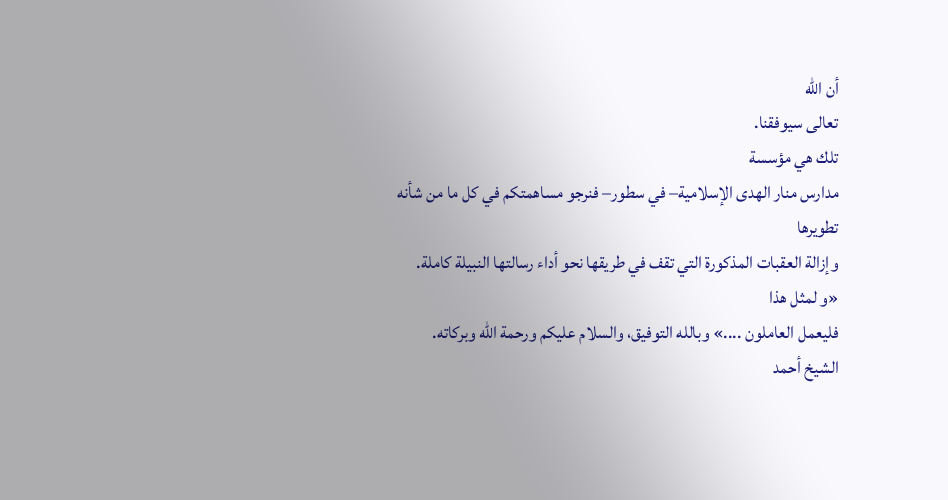أن الله
تعالى سيوفقنا.
تلك هي مؤسسة
مدارس منار الهدى الإسلامية– في سطور– فنرجو مساهمتكم في كل ما من شأنه تطويرها
وإزالة العقبات المذكورة التي تقف في طريقها نحو أداء رسالتها النبيلة كاملة.
«و لمثل هذا
فليعمل العاملون ....» وبالله التوفيق، والسلام عليكم ورحمة الله وبركاته.
الشيخ أحمد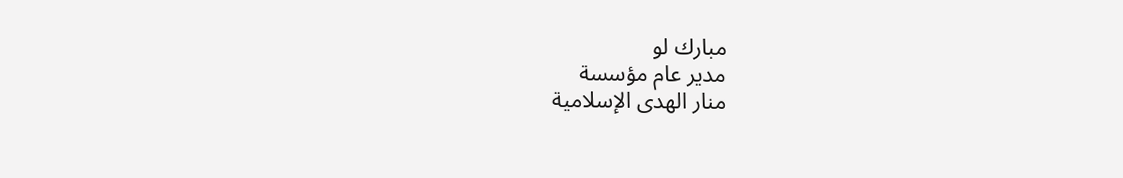مبارك لو
مدير عام مؤسسة
منار الهدى الإسلامية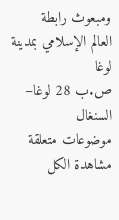ومبعوث رابطة
العالم الإسلامي بمدينة لوغا
ص.ب 28 لوغا–
السنغال
موضوعات متعلقة
مشاهدة الكل